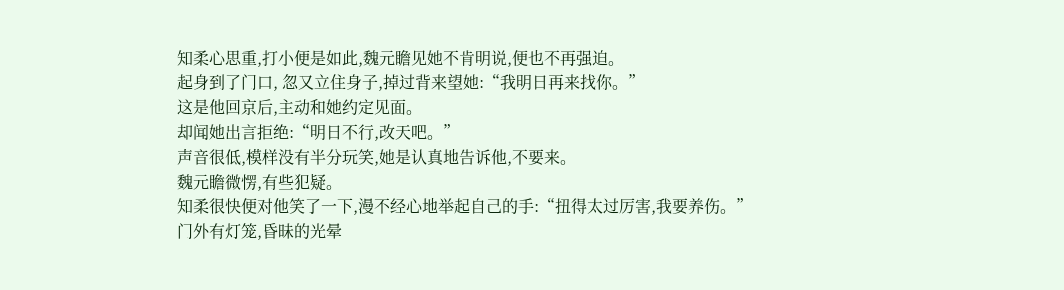知柔心思重,打小便是如此,魏元瞻见她不肯明说,便也不再强迫。
起身到了门口, 忽又立住身子,掉过背来望她:“我明日再来找你。”
这是他回京后,主动和她约定见面。
却闻她出言拒绝:“明日不行,改天吧。”
声音很低,模样没有半分玩笑,她是认真地告诉他,不要来。
魏元瞻微愣,有些犯疑。
知柔很快便对他笑了一下,漫不经心地举起自己的手:“扭得太过厉害,我要养伤。”
门外有灯笼,昏昧的光晕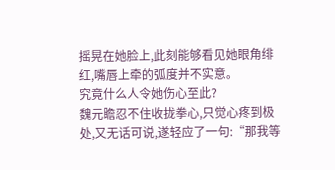摇晃在她脸上,此刻能够看见她眼角绯红,嘴唇上牵的弧度并不实意。
究竟什么人令她伤心至此?
魏元瞻忍不住收拢拳心,只觉心疼到极处,又无话可说,遂轻应了一句:“那我等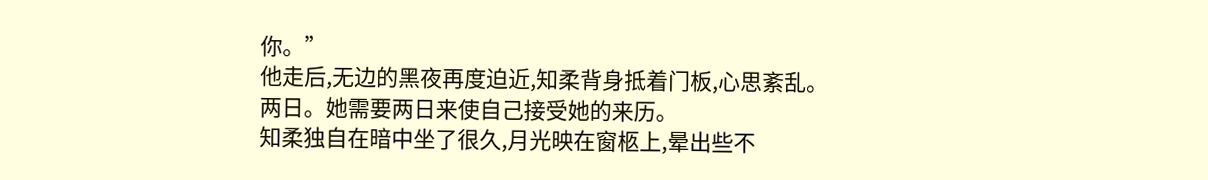你。”
他走后,无边的黑夜再度迫近,知柔背身抵着门板,心思紊乱。
两日。她需要两日来使自己接受她的来历。
知柔独自在暗中坐了很久,月光映在窗柩上,晕出些不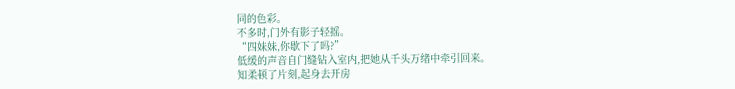同的色彩。
不多时,门外有影子轻摇。
“四妹妹,你歇下了吗?”
低缓的声音自门缝钻入室内,把她从千头万绪中牵引回来。
知柔顿了片刻,起身去开房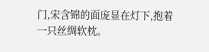门,宋含锦的面庞显在灯下,抱着一只丝绸软枕。